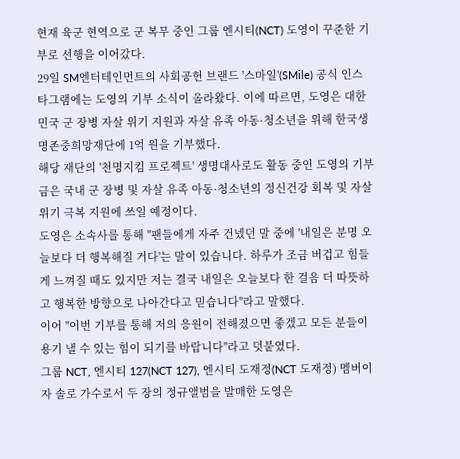현재 육군 현역으로 군 복무 중인 그룹 엔시티(NCT) 도영이 꾸준한 기부로 선행을 이어갔다.
29일 SM엔터테인먼트의 사회공헌 브랜드 '스마일'(SMile) 공식 인스타그램에는 도영의 기부 소식이 올라왔다. 이에 따르면, 도영은 대한민국 군 장병 자살 위기 지원과 자살 유족 아동·청소년을 위해 한국생명존중희망재단에 1억 원을 기부했다.
해당 재단의 '천명지킴 프로젝트' 생명대사로도 활동 중인 도영의 기부금은 국내 군 장병 및 자살 유족 아동·청소년의 정신건강 회복 및 자살 위기 극복 지원에 쓰일 예정이다.
도영은 소속사를 통해 "팬들에게 자주 건넸던 말 중에 '내일은 분명 오늘보다 더 행복해질 거다'는 말이 있습니다. 하루가 조금 버겁고 힘들게 느껴질 때도 있지만 저는 결국 내일은 오늘보다 한 걸음 더 따뜻하고 행복한 방향으로 나아간다고 믿습니다"라고 말했다.
이어 "이번 기부를 통해 저의 응원이 전해졌으면 좋겠고 모든 분들이 용기 낼 수 있는 힘이 되기를 바랍니다"라고 덧붙였다.
그룹 NCT, 엔시티 127(NCT 127), 엔시티 도재정(NCT 도재정) 멤버이자 솔로 가수로서 두 장의 정규앨범을 발매한 도영은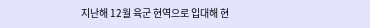지난해 12월 육군 현역으로 입대해 현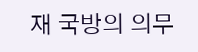재 국방의 의무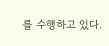를 수행하고 있다.